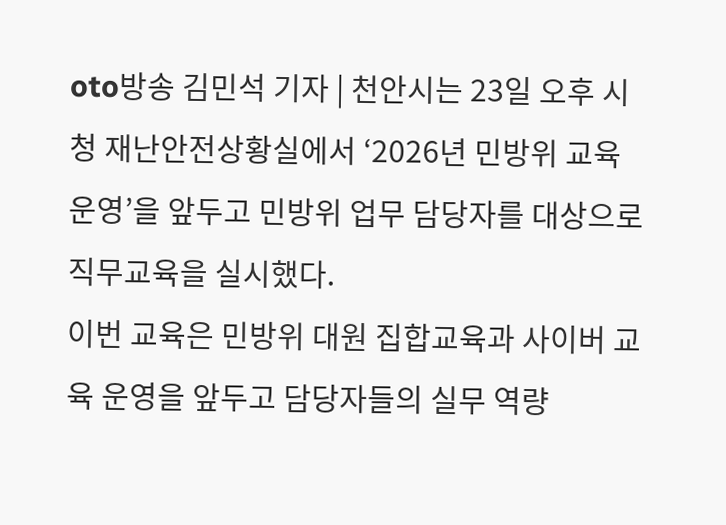oto방송 김민석 기자 | 천안시는 23일 오후 시청 재난안전상황실에서 ‘2026년 민방위 교육 운영’을 앞두고 민방위 업무 담당자를 대상으로 직무교육을 실시했다.
이번 교육은 민방위 대원 집합교육과 사이버 교육 운영을 앞두고 담당자들의 실무 역량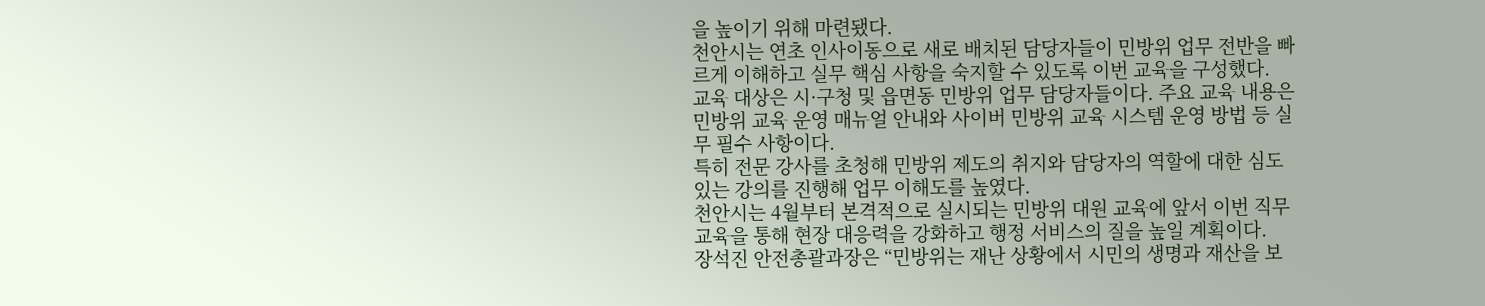을 높이기 위해 마련됐다.
천안시는 연초 인사이동으로 새로 배치된 담당자들이 민방위 업무 전반을 빠르게 이해하고 실무 핵심 사항을 숙지할 수 있도록 이번 교육을 구성했다.
교육 대상은 시·구청 및 읍면동 민방위 업무 담당자들이다. 주요 교육 내용은 민방위 교육 운영 매뉴얼 안내와 사이버 민방위 교육 시스템 운영 방법 등 실무 필수 사항이다.
특히 전문 강사를 초청해 민방위 제도의 취지와 담당자의 역할에 대한 심도 있는 강의를 진행해 업무 이해도를 높였다.
천안시는 4월부터 본격적으로 실시되는 민방위 대원 교육에 앞서 이번 직무교육을 통해 현장 대응력을 강화하고 행정 서비스의 질을 높일 계획이다.
장석진 안전총괄과장은 “민방위는 재난 상황에서 시민의 생명과 재산을 보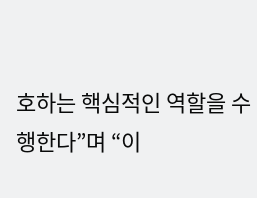호하는 핵심적인 역할을 수행한다”며 “이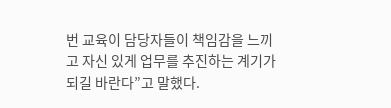번 교육이 담당자들이 책임감을 느끼고 자신 있게 업무를 추진하는 계기가 되길 바란다”고 말했다.